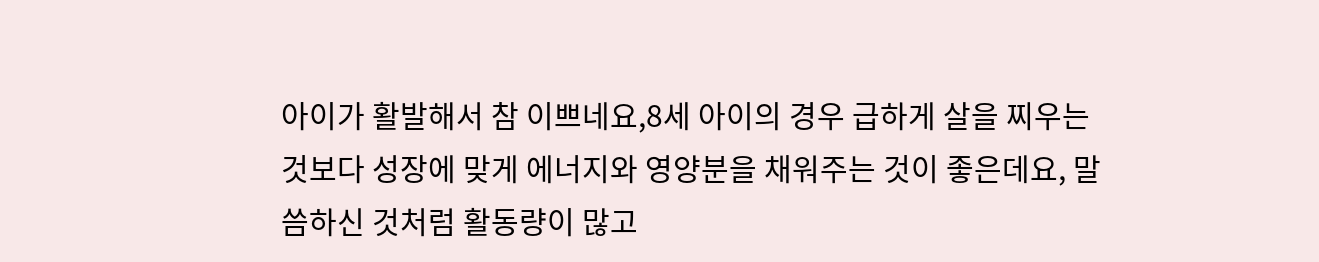아이가 활발해서 참 이쁘네요,8세 아이의 경우 급하게 살을 찌우는 것보다 성장에 맞게 에너지와 영양분을 채워주는 것이 좋은데요, 말씀하신 것처럼 활동량이 많고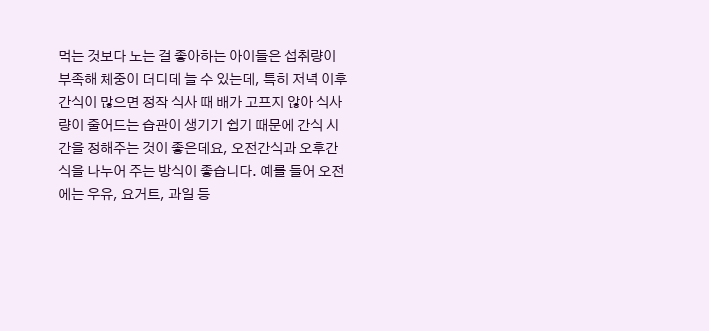먹는 것보다 노는 걸 좋아하는 아이들은 섭취량이 부족해 체중이 더디데 늘 수 있는데, 특히 저녁 이후 간식이 많으면 정작 식사 때 배가 고프지 않아 식사량이 줄어드는 습관이 생기기 쉽기 때문에 간식 시간을 정해주는 것이 좋은데요, 오전간식과 오후간식을 나누어 주는 방식이 좋습니다. 예를 들어 오전에는 우유, 요거트, 과일 등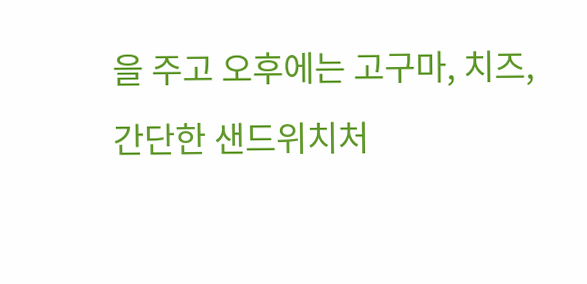을 주고 오후에는 고구마, 치즈, 간단한 샌드위치처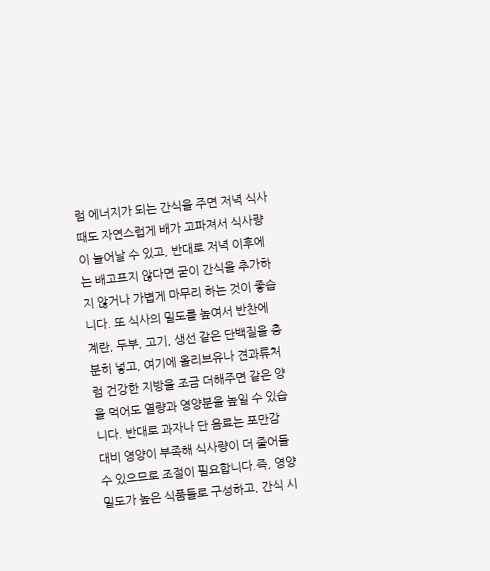럼 에너지가 되는 간식을 주면 저녁 식사 때도 자연스럽게 배가 고파져서 식사량이 늘어날 수 있고, 반대로 저녁 이후에는 배고프지 않다면 굳이 간식을 추가하지 않거나 가볍게 마무리 하는 것이 좋습니다. 또 식사의 밀도를 높여서 반찬에 계란, 두부, 고기, 생선 같은 단백질을 충분히 넣고, 여기에 올리브유나 견과류처럼 건강한 지방을 조금 더해주면 같은 양을 먹어도 열량과 영양분을 높일 수 있습니다. 반대로 과자나 단 음료는 포만감 대비 영양이 부족해 식사량이 더 줄어들 수 있으므로 조절이 필요합니다.즉, 영양 밀도가 높은 식품들로 구성하고, 간식 시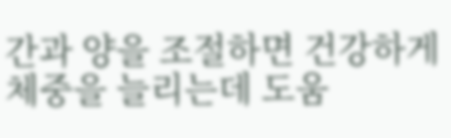간과 양을 조절하면 건강하게 체중을 늘리는데 도움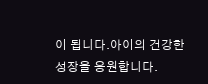이 됩니다.아이의 건강한 성장을 응원합니다.